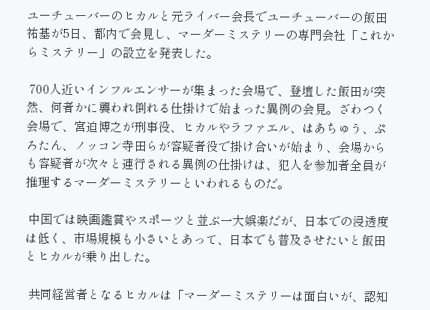ユーチューバーのヒカルと元ライバー会長でユーチューバーの飯田祐基が5日、都内で会見し、マーダーミステリーの専門会社「これからミステリー」の設立を発表した。

 700人近いインフルエンサーが集まった会場で、登壇した飯田が突然、何者かに襲われ倒れる仕掛けで始まった異例の会見。ざわつく会場で、宮迫博之が刑事役、ヒカルやラファエル、はあちゅう、ぷろたん、ノッコン寺田らが容疑者役で掛け合いが始まり、会場からも容疑者が次々と連行される異例の仕掛けは、犯人を参加者全員が推理するマーダーミステリーといわれるものだ。

 中国では映画鑑賞やスポーツと並ぶ一大娯楽だが、日本での浸透度は低く、市場規模も小さいとあって、日本でも普及させたいと飯田とヒカルが乗り出した。

 共同経営者となるヒカルは「マーダーミステリーは面白いが、認知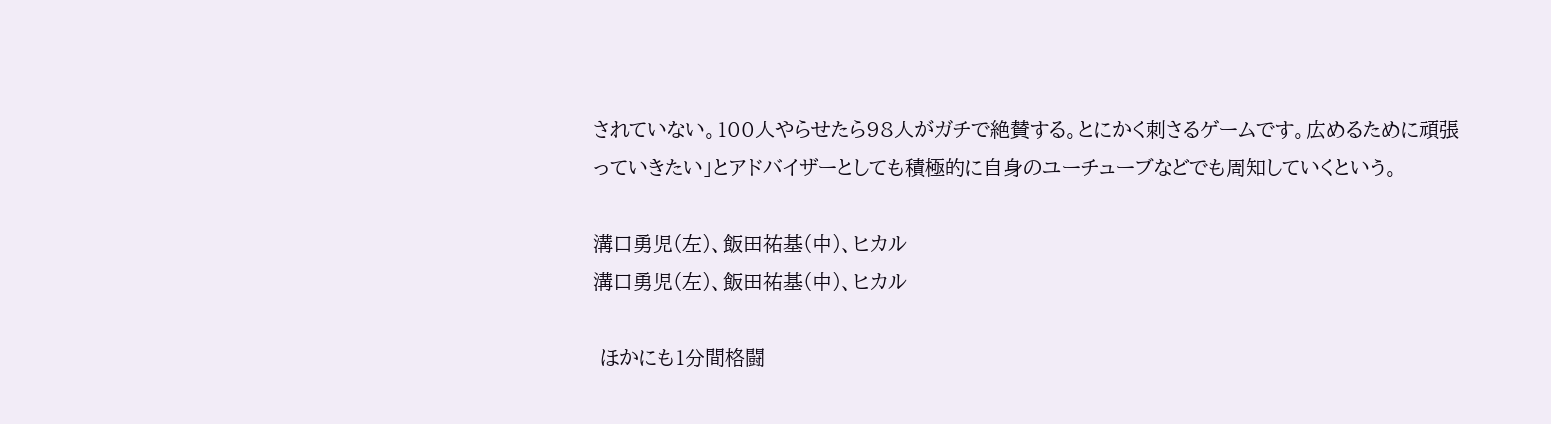されていない。100人やらせたら98人がガチで絶賛する。とにかく刺さるゲームです。広めるために頑張っていきたい」とアドバイザーとしても積極的に自身のユーチューブなどでも周知していくという。

溝口勇児(左)、飯田祐基(中)、ヒカル
溝口勇児(左)、飯田祐基(中)、ヒカル

 ほかにも1分間格闘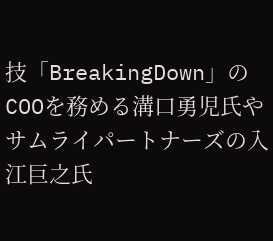技「BreakingDown」のCOOを務める溝口勇児氏やサムライパートナーズの入江巨之氏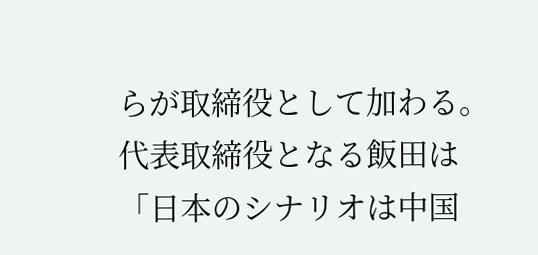らが取締役として加わる。代表取締役となる飯田は「日本のシナリオは中国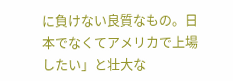に負けない良質なもの。日本でなくてアメリカで上場したい」と壮大な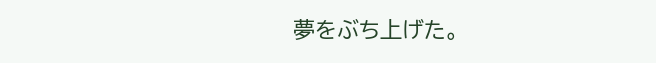夢をぶち上げた。